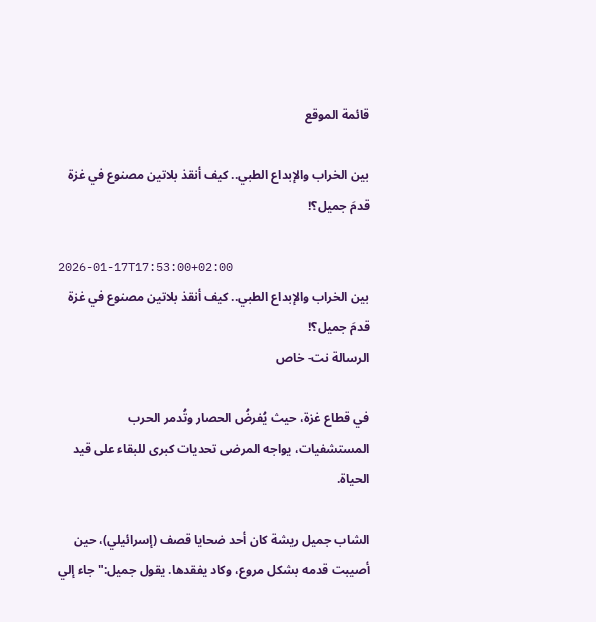قائمة الموقع

بين الخراب والإبداع الطبي.. كيف أنقذ بلاتين مصنوع في غزة قدمَ جميل؟!

2026-01-17T17:53:00+02:00
بين الخراب والإبداع الطبي.. كيف أنقذ بلاتين مصنوع في غزة قدمَ جميل؟!
الرسالة نت- خاص

في قطاع غزة، حيث يُفرضُ الحصار وتُدمر الحرب المستشفيات، يواجه المرضى تحديات كبرى للبقاء على قيد الحياة.

الشاب جميل ريشة كان أحد ضحايا قصف (إسرائيلي)، حين أصيبت قدمه بشكل مروع، وكاد يفقدها. يقول جميل:"جاء إلي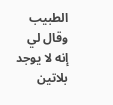الطبيب وقال لي إنه لا يوجد بلاتين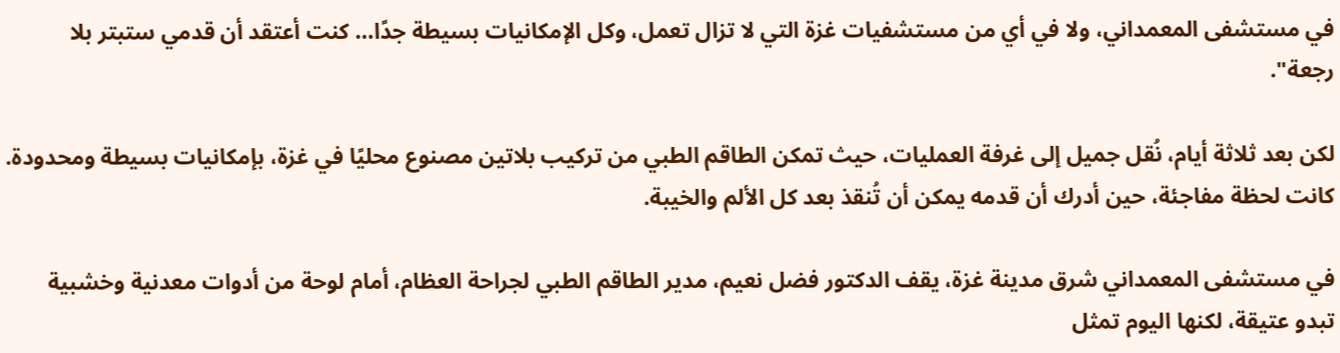في مستشفى المعمداني، ولا في أي من مستشفيات غزة التي لا تزال تعمل، وكل الإمكانيات بسيطة جدًا… كنت أعتقد أن قدمي ستبتر بلا رجعة".

لكن بعد ثلاثة أيام، نُقل جميل إلى غرفة العمليات، حيث تمكن الطاقم الطبي من تركيب بلاتين مصنوع محليًا في غزة، بإمكانيات بسيطة ومحدودة. كانت لحظة مفاجئة، حين أدرك أن قدمه يمكن أن تُنقذ بعد كل الألم والخيبة.

في مستشفى المعمداني شرق مدينة غزة، يقف الدكتور فضل نعيم، مدير الطاقم الطبي لجراحة العظام، أمام لوحة من أدوات معدنية وخشبية تبدو عتيقة، لكنها اليوم تمثل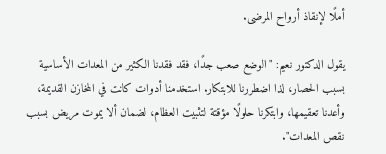أملًا لإنقاذ أرواح المرضى.

يقول الدكتور نعيم: "الوضع صعب جدًا، فقد فقدنا الكثير من المعدات الأساسية بسبب الحصار، لذا اضطررنا للابتكار. استخدمنا أدوات كانت في المخازن القديمة، وأعدنا تعقيمها، وابتكرنا حلولًا مؤقتة لتثبيت العظام، لضمان ألا يموت مريض بسبب نقص المعدات".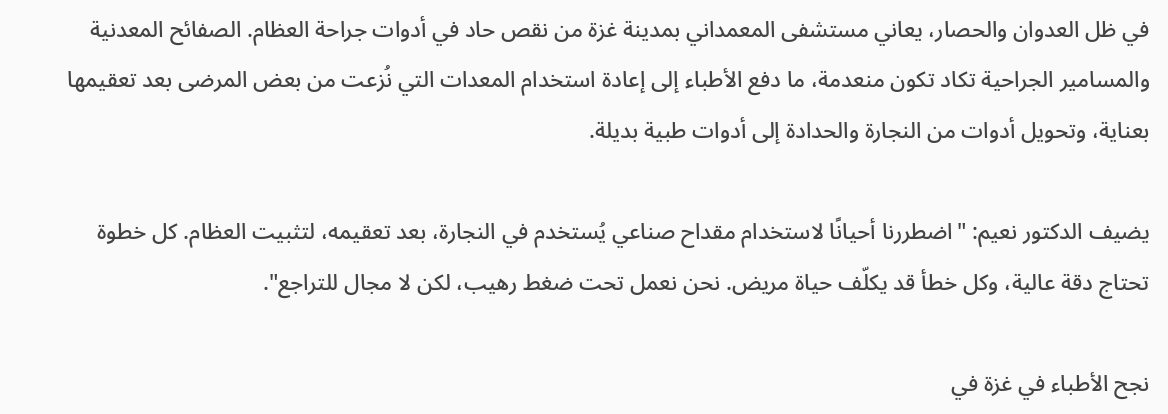في ظل العدوان والحصار، يعاني مستشفى المعمداني بمدينة غزة من نقص حاد في أدوات جراحة العظام. الصفائح المعدنية والمسامير الجراحية تكاد تكون منعدمة، ما دفع الأطباء إلى إعادة استخدام المعدات التي نُزعت من بعض المرضى بعد تعقيمها بعناية، وتحويل أدوات من النجارة والحدادة إلى أدوات طبية بديلة.

يضيف الدكتور نعيم: "اضطررنا أحيانًا لاستخدام مقداح صناعي يُستخدم في النجارة، بعد تعقيمه، لتثبيت العظام. كل خطوة تحتاج دقة عالية، وكل خطأ قد يكلّف حياة مريض. نحن نعمل تحت ضغط رهيب، لكن لا مجال للتراجع".

نجح الأطباء في غزة في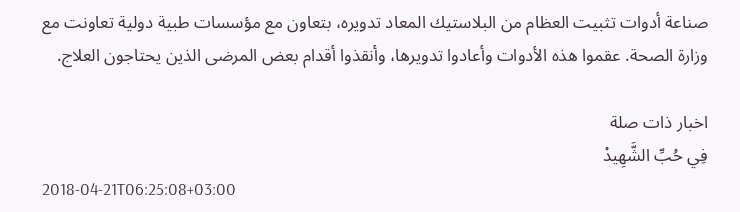صناعة أدوات تثبيت العظام من البلاستيك المعاد تدويره، بتعاون مع مؤسسات طبية دولية تعاونت مع وزارة الصحة. عقموا هذه الأدوات وأعادوا تدويرها، وأنقذوا أقدام بعض المرضى الذين يحتاجون العلاج.

اخبار ذات صلة
فِي حُبِّ الشَّهِيدْ
2018-04-21T06:25:08+03:00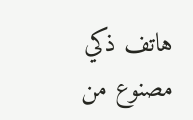هاتف ذكي مصنوع من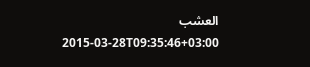العشب
2015-03-28T09:35:46+03:00